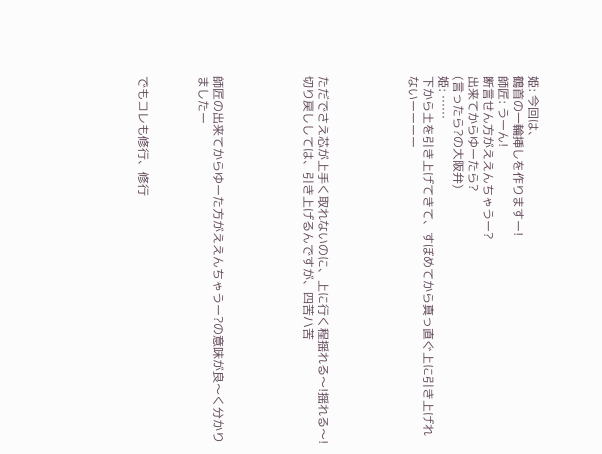姫: 今回は、
鶴首の一輪挿しを作りますー!
師匠: うーん!
断言せん方がええんちゃうー?
出来てからゆーたら?
(言ったら?の大阪弁)
姫: ……
下から土を引き上げてきて、すぼめてから真っ直ぐ上に引き上げれないーーーー





ただでさえ芯が上手く取れないのに、上に行く程揺れる〜!揺れる〜!
切り戻ししては、引き上げるんですが、四苦ハ苦





師匠の出来てからゆーた方がええんちゃうー?の意味が良〜く分かりましたー



でもコレも修行、修行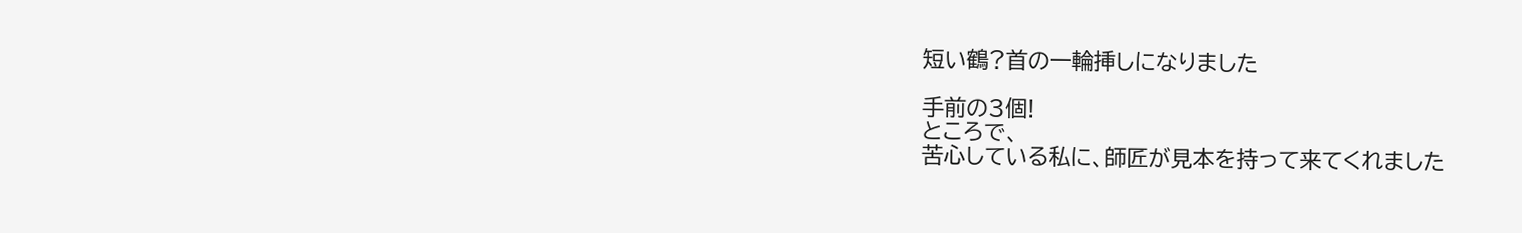短い鶴?首の一輪挿しになりました

手前の3個!
ところで、
苦心している私に、師匠が見本を持って来てくれました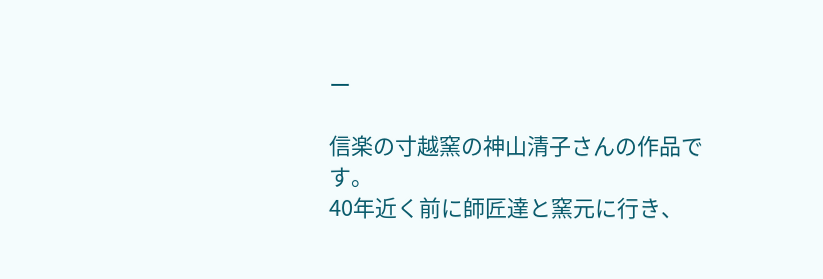ー

信楽の寸越窯の神山清子さんの作品です。
40年近く前に師匠達と窯元に行き、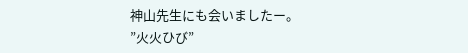神山先生にも会いましたー。
”火火ひび”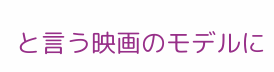と言う映画のモデルに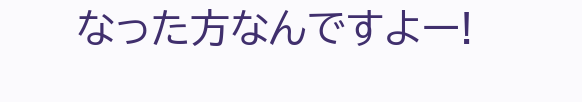なった方なんですよー!